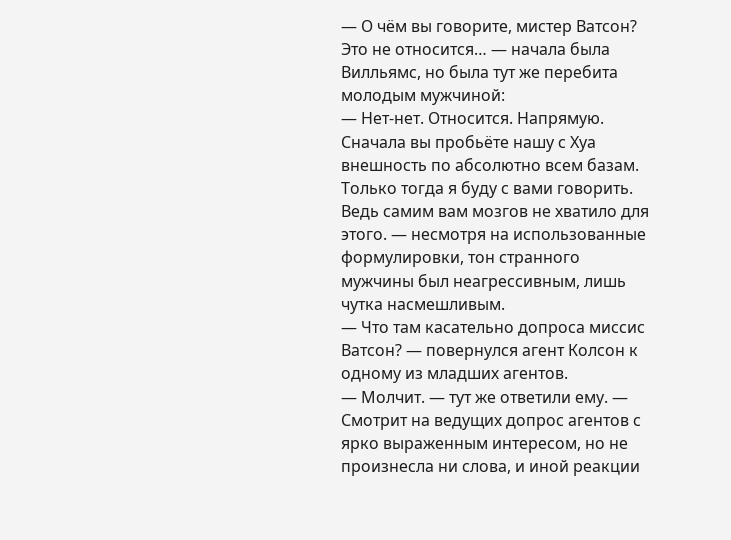— О чём вы говорите, мистер Ватсон? Это не относится… — начала была Вилльямс, но была тут же перебита молодым мужчиной:
— Нет-нет. Относится. Напрямую. Сначала вы пробьёте нашу с Хуа внешность по абсолютно всем базам. Только тогда я буду с вами говорить. Ведь самим вам мозгов не хватило для этого. — несмотря на использованные формулировки, тон странного мужчины был неагрессивным, лишь чутка насмешливым.
— Что там касательно допроса миссис Ватсон? — повернулся агент Колсон к одному из младших агентов.
— Молчит. — тут же ответили ему. — Смотрит на ведущих допрос агентов с ярко выраженным интересом, но не произнесла ни слова, и иной реакции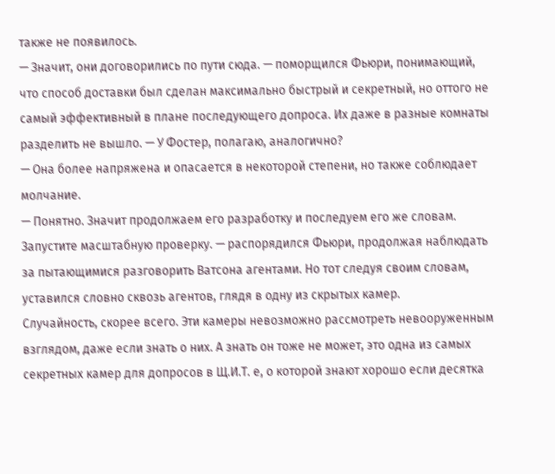также не появилось.
— Значит, они договорились по пути сюда. — поморщился Фьюри, понимающий, что способ доставки был сделан максимально быстрый и секретный, но оттого не самый эффективный в плане последующего допроса. Их даже в разные комнаты разделить не вышло. — У Фостер, полагаю, аналогично?
— Она более напряжена и опасается в некоторой степени, но также соблюдает молчание.
— Понятно. Значит продолжаем его разработку и последуем его же словам. Запустите масштабную проверку. — распорядился Фьюри, продолжая наблюдать за пытающимися разговорить Ватсона агентами. Но тот следуя своим словам, уставился словно сквозь агентов, глядя в одну из скрытых камер.
Случайность, скорее всего. Эти камеры невозможно рассмотреть невооруженным взглядом, даже если знать о них. А знать он тоже не может, это одна из самых секретных камер для допросов в Щ.И.Т. е, о которой знают хорошо если десятка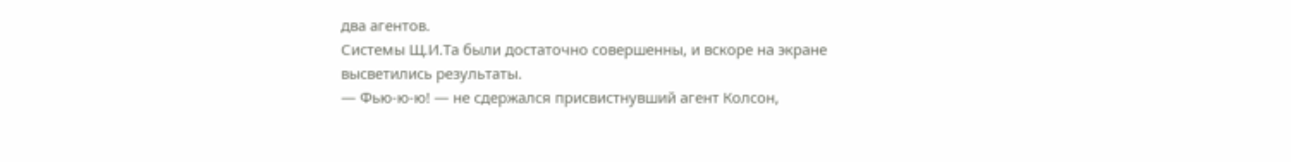два агентов.
Системы Щ.И.Та были достаточно совершенны, и вскоре на экране высветились результаты.
— Фью-ю-ю! — не сдержался присвистнувший агент Колсон,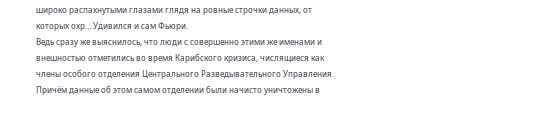широко распахнутыми глазами глядя на ровные строчки данных, от которых охр… Удивился и сам Фьюри.
Ведь сразу же выяснилось, что люди с совершенно этими же именами и внешностью отметились во время Карибского кризиса, числящиеся как члены особого отделения Центрального Разведывательного Управления. Причём данные об этом самом отделении были начисто уничтожены в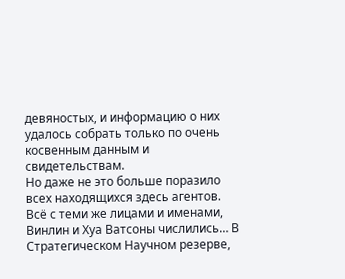девяностых, и информацию о них удалось собрать только по очень косвенным данным и свидетельствам.
Но даже не это больше поразило всех находящихся здесь агентов.
Всё с теми же лицами и именами, Винлин и Хуа Ватсоны числились… В Стратегическом Научном резерве,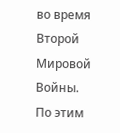во время Второй Мировой Войны.
По этим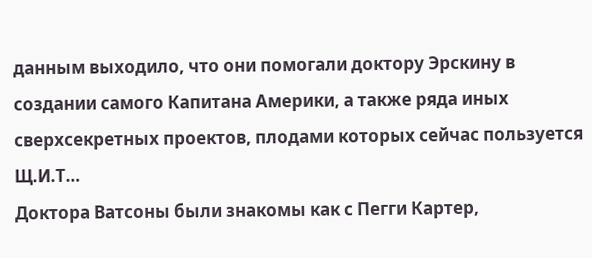данным выходило, что они помогали доктору Эрскину в создании самого Капитана Америки, а также ряда иных сверхсекретных проектов, плодами которых сейчас пользуется Щ.И.Т…
Доктора Ватсоны были знакомы как с Пегги Картер,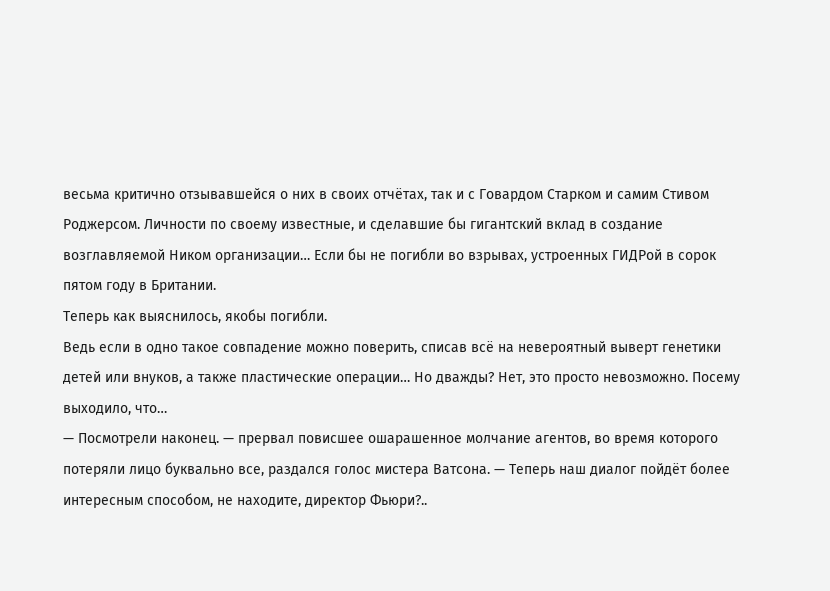весьма критично отзывавшейся о них в своих отчётах, так и с Говардом Старком и самим Стивом Роджерсом. Личности по своему известные, и сделавшие бы гигантский вклад в создание возглавляемой Ником организации… Если бы не погибли во взрывах, устроенных ГИДРой в сорок пятом году в Британии.
Теперь как выяснилось, якобы погибли.
Ведь если в одно такое совпадение можно поверить, списав всё на невероятный выверт генетики детей или внуков, а также пластические операции… Но дважды? Нет, это просто невозможно. Посему выходило, что…
— Посмотрели наконец. — прервал повисшее ошарашенное молчание агентов, во время которого потеряли лицо буквально все, раздался голос мистера Ватсона. — Теперь наш диалог пойдёт более интересным способом, не находите, директор Фьюри?..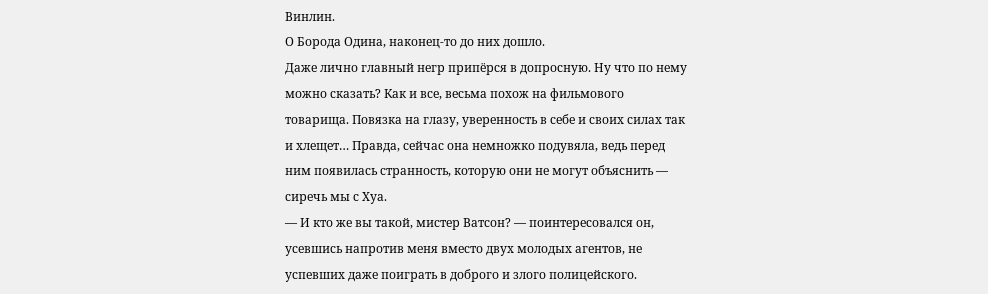Винлин.
О Борода Одина, наконец-то до них дошло.
Даже лично главный негр припёрся в допросную. Ну что по нему можно сказать? Как и все, весьма похож на фильмового товарища. Повязка на глазу, уверенность в себе и своих силах так и хлещет… Правда, сейчас она немножко подувяла, ведь перед ним появилась странность, которую они не могут объяснить — сиречь мы с Хуа.
— И кто же вы такой, мистер Ватсон? — поинтересовался он, усевшись напротив меня вместо двух молодых агентов, не успевших даже поиграть в доброго и злого полицейского.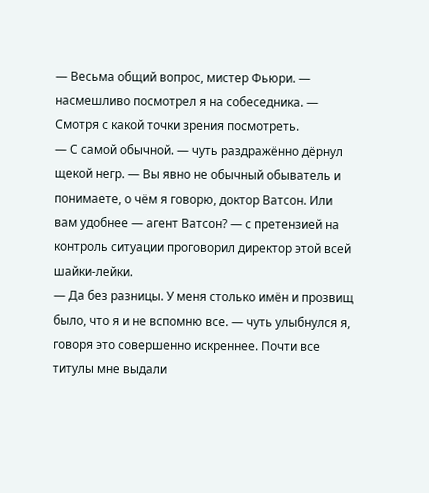— Весьма общий вопрос, мистер Фьюри. — насмешливо посмотрел я на собеседника. — Смотря с какой точки зрения посмотреть.
— С самой обычной. — чуть раздражённо дёрнул щекой негр. — Вы явно не обычный обыватель и понимаете, о чём я говорю, доктор Ватсон. Или вам удобнее — агент Ватсон? — с претензией на контроль ситуации проговорил директор этой всей шайки-лейки.
— Да без разницы. У меня столько имён и прозвищ было, что я и не вспомню все. — чуть улыбнулся я, говоря это совершенно искреннее. Почти все титулы мне выдали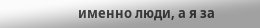именно люди, а я за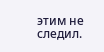этим не следил.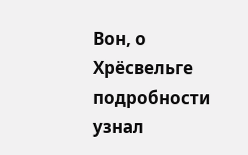Вон, о Хрёсвельге подробности узнал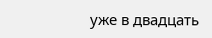уже в двадцать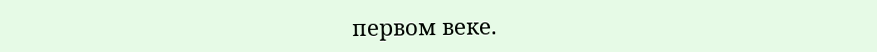первом веке.